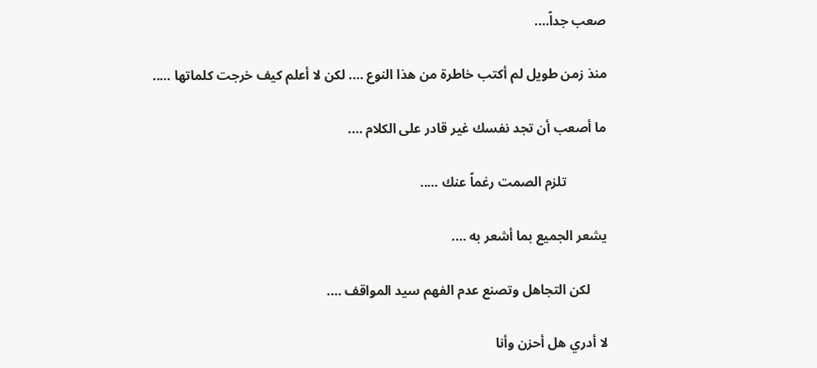صعب جداً….

منذ زمن طويل لم أكتب خاطرة من هذا النوع …. لكن لا أعلم كيف خرجت كلماتها …..

ما أصعب أن تجد نفسك غير قادر على الكلام ….

            تلزم الصمت رغماً عنك …..

يشعر الجميع بما أشعر به ….

     لكن التجاهل وتصنع عدم الفهم سيد المواقف ….

لا أدري هل أحزن وأنا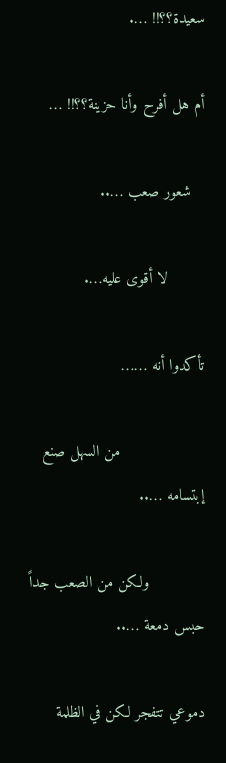سعيدة؟؟!! ….

أم هل أفرح وأنا حزينة؟؟!! …

   شعور صعب …..

        لا أقوى عليه….

تأكدوا أنه ……

                  من السهل صنع إبتسامه …..

            ولكن من الصعب جداً حبس دمعة …..

دموعي تتفجر لكن في الظلمة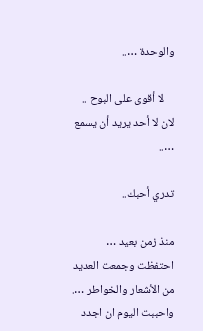والوحدة …..

    لا أقوى على البوح .. لان لا أحد يريد أن يسمع …..

تدري أحبك..

منذ زمن بعيد … احتفظت وجمعت العديد من الأشعار والخواطر …. واحببت اليوم ان اجدد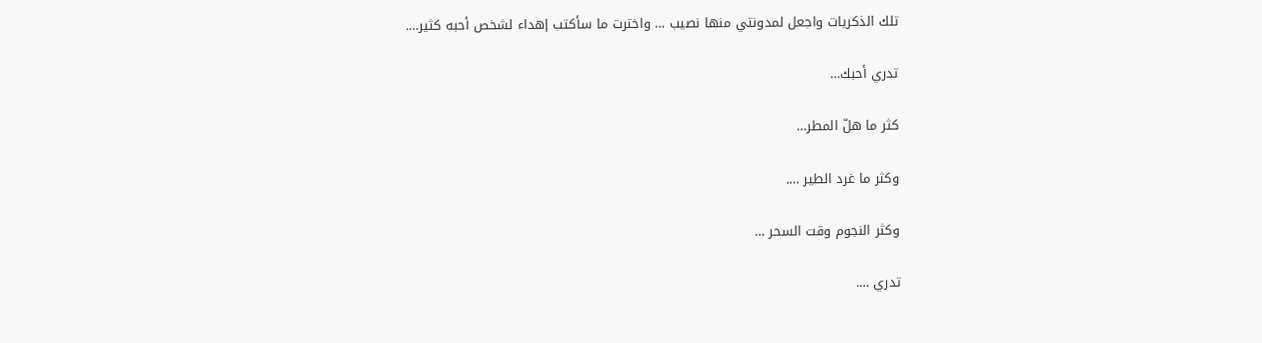تلك الذكريات واجعل لمدونتي منها نصيب … واخترت ما سأكتب إهداء لشخص أحبه كثير….

تدري أحبك…

كثر ما هلّ المطر…

وكثر ما غرد الطير ….

وكثر النجوم وقت السحر …

تدري ….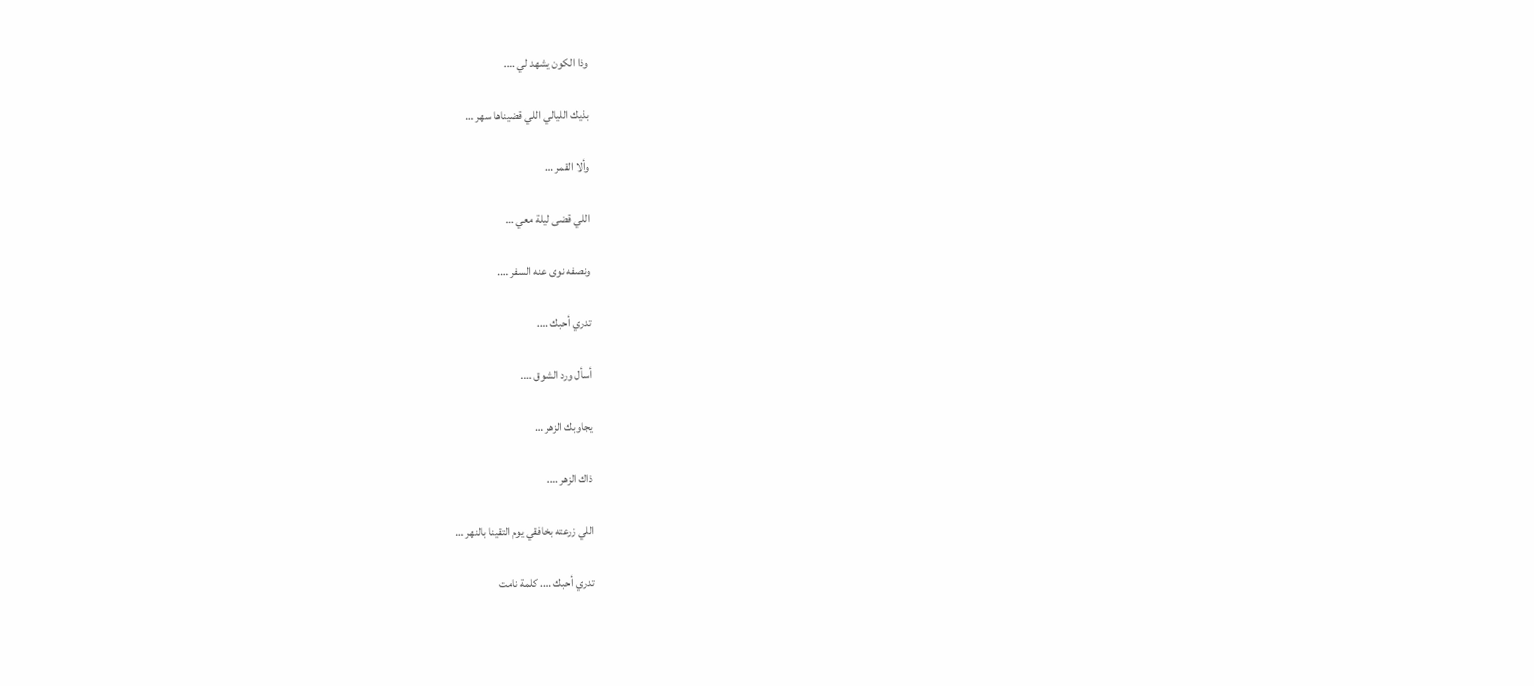وذا الكون يشهد لي ….

بذيك الليالي اللي قضيناها سهر …

وألا القمر …

اللي قضى ليلة معي …

ونصفه نوى عنه السفر ….

تدري أحبك ….

أسأل ورد الشوق ….

يجاوبك الزهر …

ذاك الزهر ….

اللي زرعته بخافقي يوم التقينا بالنهر …

تدري أحبك …. كلمة نامت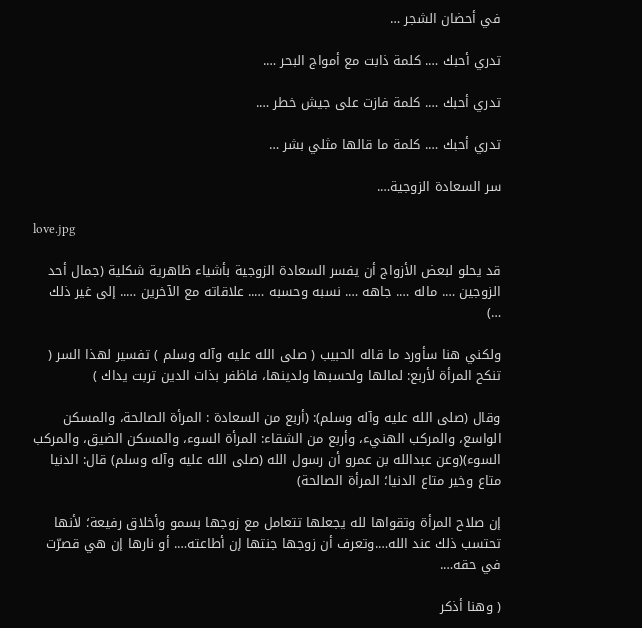في أحضان الشجر …

تدري أحبك …. كلمة ذابت مع أمواج البحر ….

تدري أحبك …. كلمة فازت على جيش خطر ….

تدري أحبك …. كلمة ما قالها مثلي بشر …

سر السعادة الزوجية….

love.jpg

قد يحلو لبعض الأزواج أن يفسر السعادة الزوجية بأشياء ظاهرية شكلية (جمال أحد الزوجين …. ماله …. جاهه …. نسبه وحسبه ….. علاقاته مع الآخرين ….. إلى غير ذلك …)

ولكني هنا سأورد ما قاله الحبيب ( صلى الله عليه وآله وسلم ) تفسير لهذا السر ( تنكح المرأة لأربع: لمالها ولحسبها ولدينها، فاظفر بذات الدين تربت يداك )

وقال (صلى الله عليه وآله وسلم): (أربع من السعادة : المرأة الصالحة، والمسكن الواسع، والمركب الهنيء، وأربع من الشقاء: المرأة السوء، والمسكن الضيق، والمركب السوء)(وعن عبدالله بن عمرو أن رسول الله (صلى الله عليه وآله وسلم) قال: الدنيا متاع وخير متاع الدنيا؛ المرأة الصالحة)

إن صلاح المرأة وتقواها لله يجعلها تتعامل مع زوجها بسمو وأخلاق رفيعة؛ لأنها تحتسب ذلك عند الله….وتعرف أن زوجها جنتها إن أطاعته…. أو نارها إن هي قصرّت في حقه….

( وهنا أذكر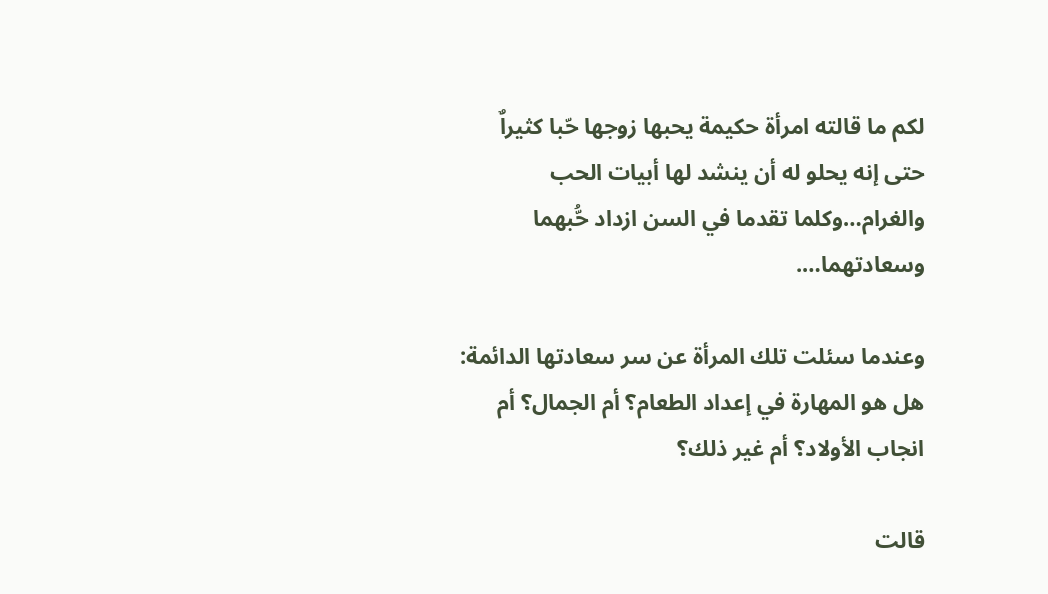لكم ما قالته امرأة حكيمة يحبها زوجها حّبا كثيراٌ حتى إنه يحلو له أن ينشد لها أبيات الحب والغرام…وكلما تقدما في السن ازداد حُّبهما وسعادتهما….

وعندما سئلت تلك المرأة عن سر سعادتها الدائمة: هل هو المهارة في إعداد الطعام؟ أم الجمال؟ أم انجاب الأولاد؟ أم غير ذلك؟

قالت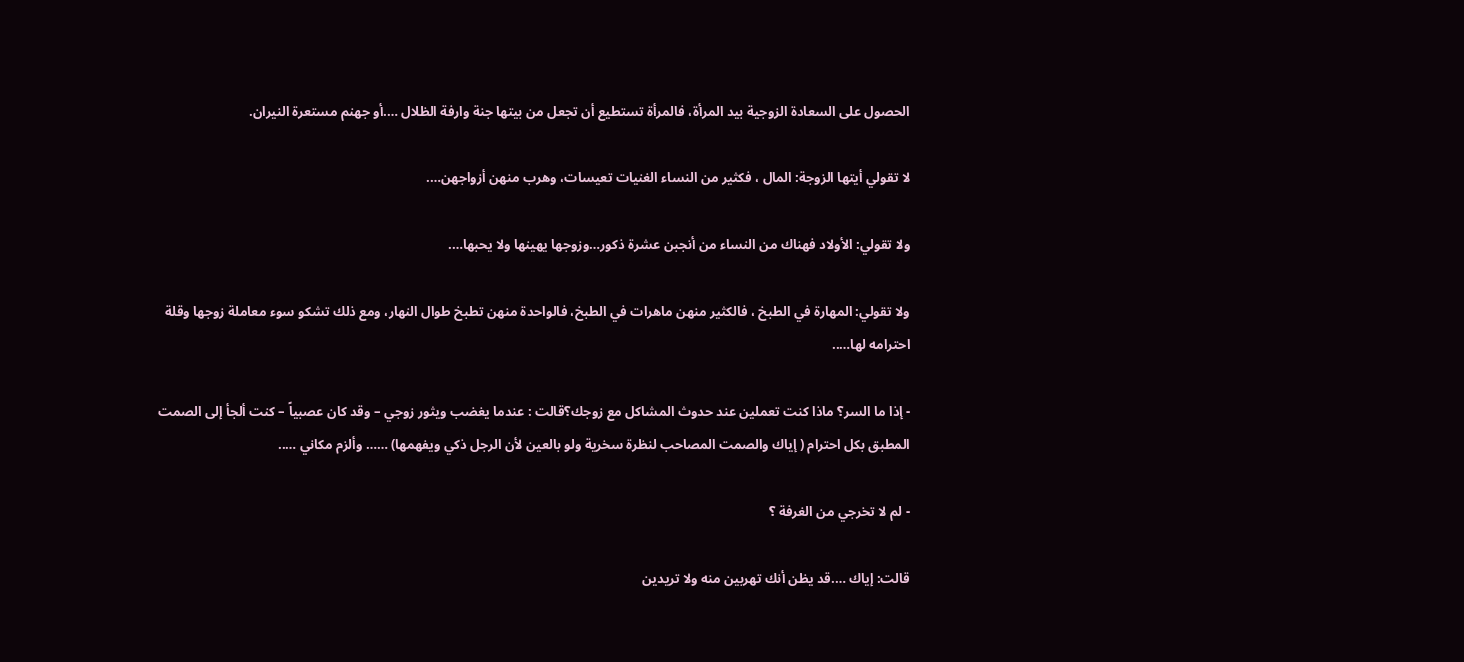الحصول على السعادة الزوجية بيد المرأة، فالمرأة تستطيع أن تجعل من بيتها جنة وارفة الظلال ….أو جهنم مستعرة النيران.

لا تقولي أيتها الزوجة: المال ، فكثير من النساء الغنيات تعيسات، وهرب منهن أزواجهن….

ولا تقولي: الأولاد فهناك من النساء من أنجبن عشرة ذكور…وزوجها يهينها ولا يحبها….

ولا تقولي: المهارة في الطبخ ، فالكثير منهن ماهرات في الطبخ، فالواحدة منهن تطبخ طوال النهار، ومع ذلك تشكو سوء معاملة زوجها وقلة احترامه لها…..

- إذا ما السر؟ ماذا كنت تعملين عند حدوث المشاكل مع زوجك؟قالت : عندما يغضب ويثور زوجي – وقد كان عصبياً – كنت ألجأ إلى الصمت المطبق بكل احترام ( إياك والصمت المصاحب لنظرة سخرية ولو بالعين لأن الرجل ذكي ويفهمها) …… وألزم مكاني …..

- لم لا تخرجي من الغرفة ؟

قالت: إياك ….قد يظن أنك تهربين منه ولا تريدين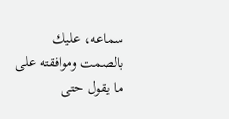سماعه، عليك بالصمت وموافقته على ما يقول حتى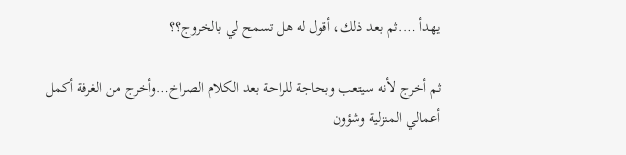يهدأ ….ثم بعد ذلك، أقول له هل تسمح لي بالخروج؟؟

ثم أخرج لأنه سيتعب وبحاجة للراحة بعد الكلام الصراخ…وأخرج من الغرفة أكمل أعمالي المنزلية وشؤون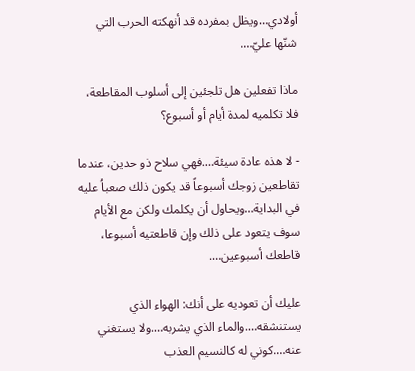أولادي…ويظل بمفرده قد أنهكته الحرب التي شنّها عليّ….

ماذا تفعلين هل تلجئين إلى أسلوب المقاطعة، فلا تكلميه لمدة أيام أو أسبوع؟

- لا هذه عادة سيئة….فهي سلاح ذو حدين، عندما تقاطعين زوجك أسبوعاً قد يكون ذلك صعباُ عليه في البداية…ويحاول أن يكلمك ولكن مع الأيام سوف يتعود على ذلك وإن قاطعتيه أسبوعا، قاطعك أسبوعين….

عليك أن تعوديه على أنك: الهواء الذي يستنشقه….والماء الذي يشربه….ولا يستغني عنه….كوني له كالنسيم العذب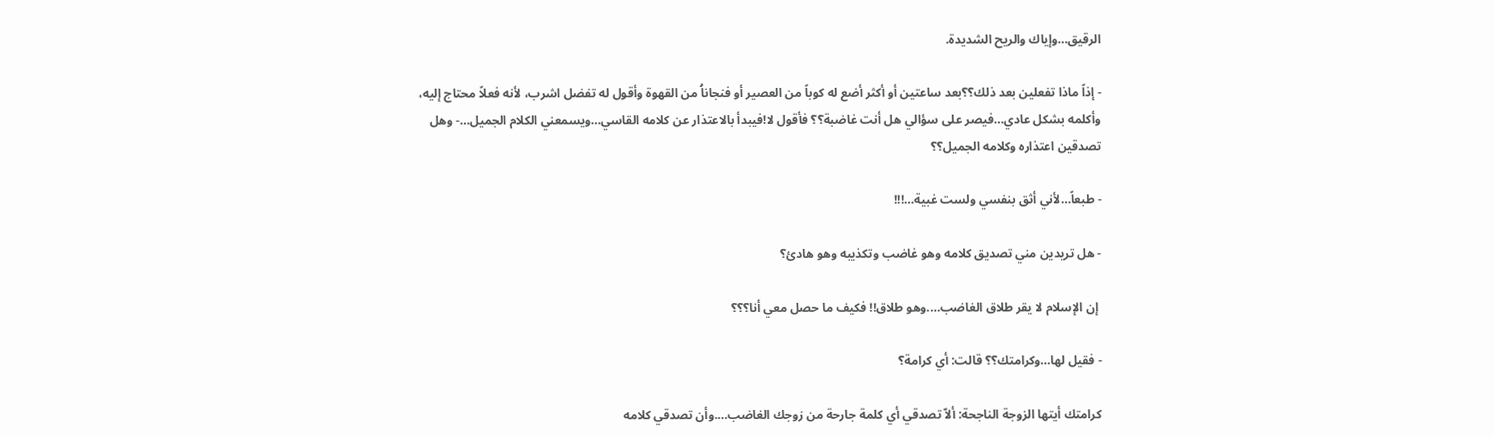الرقيق…وإياك والريح الشديدة.

- إذاً ماذا تفعلين بعد ذلك؟؟بعد ساعتين أو أكثر أضع له كوباً من العصير أو فنجاناُ من القهوة وأقول له تفضل اشرب، لأنه فعلاً محتاج إليه، وأكلمه بشكل عادي…فيصر على سؤالي هل أنت غاضبة؟؟ فأقول لا!فيبدأ بالاعتذار عن كلامه القاسي…ويسمعني الكلام الجميل…- وهل تصدقين اعتذاره وكلامه الجميل؟؟

- طبعاً…لأني أثق بنفسي ولست غبية…!!!

- هل تريدين مني تصديق كلامه وهو غاضب وتكذيبه وهو هادئ؟

 إن الإسلام لا يقر طلاق الغاضب….وهو طلاق!! فكيف ما حصل معي أنا؟؟؟

- فقيل لها…وكرامتك؟؟ قالت: أي كرامة؟

كرامتك أيتها الزوجة الناجحة: ألاّ تصدقي أي كلمة جارحة من زوجك الغاضب….وأن تصدقي كلامه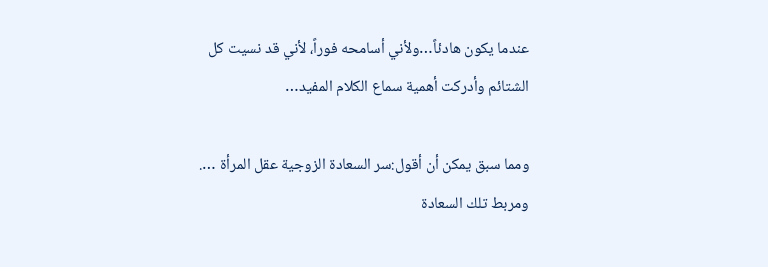عندما يكون هادئاً…ولأني أسامحه فوراً، لأني قد نسيت كل الشتائم وأدركت أهمية سماع الكلام المفيد…

ومما سبق يمكن أن أقول:سر السعادة الزوجية عقل المرأة …. ومربط تلك السعادة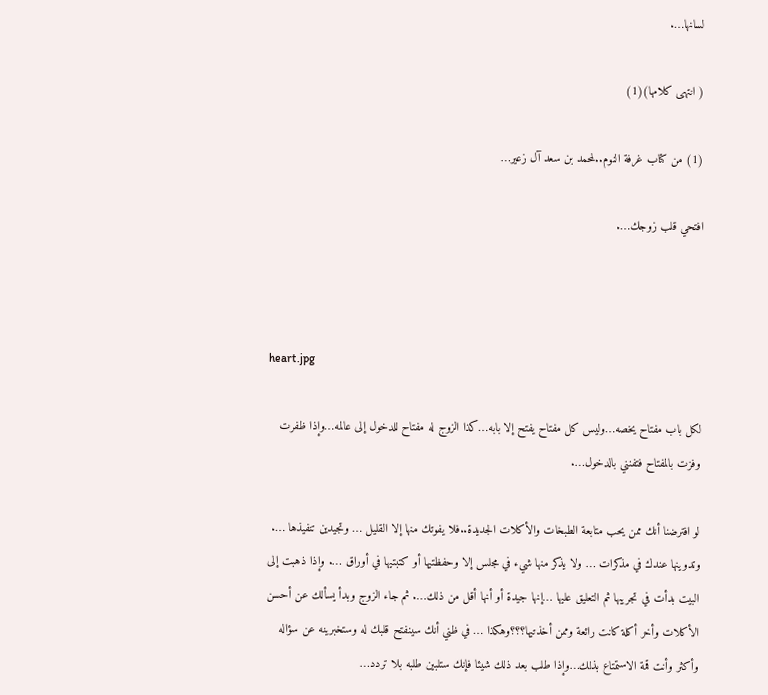لسانها….

( انتهى كلامها)(1)

(1) من كتاب غرفة النوم..لمحمد بن سعد آل زعير…

افتحي قلب زوجك….



heart.jpg

لكل باب مفتاح يخصه…وليس كل مفتاح يفتح إلا بابه…كذا الزوج له مفتاح للدخول إلى عالمه…وإذا ظفرت وفزت بالمفتاح فتفنني بالدخول….

لو افترضنا أنك ممن يحب متابعة الطبخات والأكلات الجديدة..فلا يفوتك منها إلا القليل … وتجيدين تنفيذها …. وتدوينها عندك في مذكرات … ولا يذكر منها شيء في مجلس إلا وحفظتيها أو كتبتيها في أوراق …. وإذا ذهبت إلى البيت بدأت في تجريبها ثم التعليق عليها …إنها جيدة أو أنها أقل من ذلك…. ثم جاء الزوج وبدأ يسألك عن أحسن الأكلات وأخر أكلة كانت رائعة وممن أخذتيها؟؟؟وهكذا … في ظني أنك سينفتح قلبك له وستخبرينه عن سؤاله وأكثر وأنت قمة الاستمتاع بذلك…وإذا طلب بعد ذلك شيئا فإنك ستلبين طلبه بلا تردد…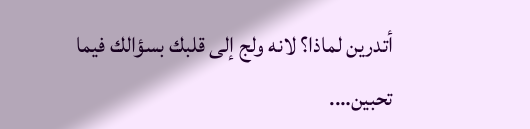أتدرين لماذا؟ لانه ولج إلى قلبك بسؤالك فيما تحبين….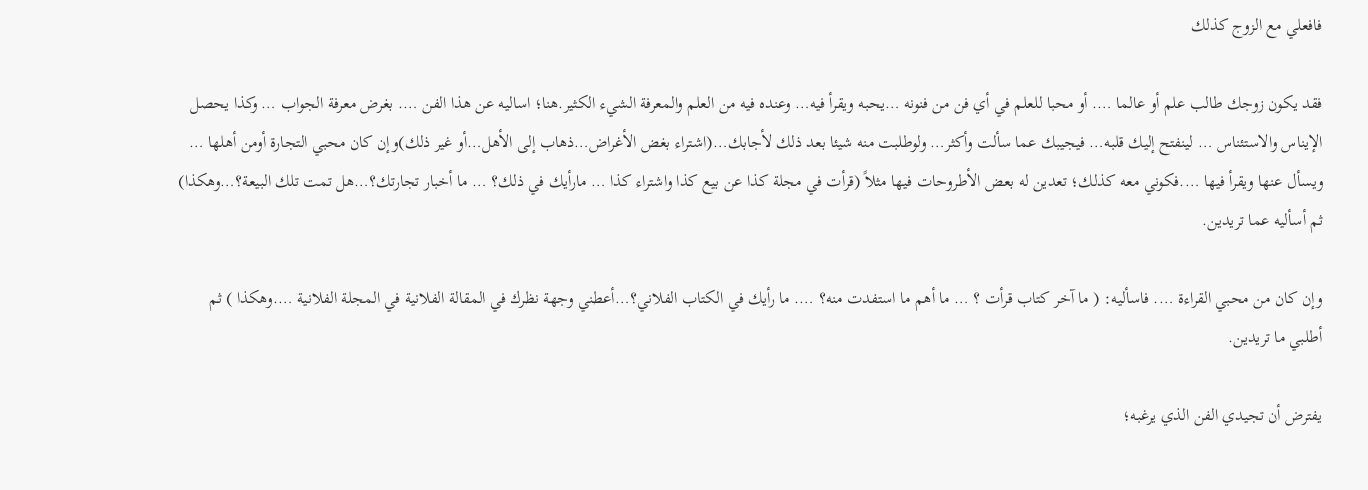فافعلي مع الزوج كذلك

فقد يكون زوجك طالب علم أو عالما …. أو محبا للعلم في أي فن من فنونه …يحبه ويقرأ فيه… وعنده فيه من العلم والمعرفة الشيء الكثير.هنا؛ اساليه عن هذا الفن …. بغرض معرفة الجواب … وكذا يحصل الإيناس والاستئناس … لينفتح إليك قلبه… فيجيبك عما سألت وأكثر… ولوطلبت منه شيئا بعد ذلك لأجابك…(اشتراء بغض الأغراض…ذهاب إلى الأهل…أو غير ذلك)وإن كان محبي التجارة أومن أهلها … ويسأل عنها ويقرأ فيها ….فكوني معه كذلك؛ تعدين له بعض الأطروحات فيها مثلاً (قرأت في مجلة كذا عن بيع كذا واشتراء كذا … مارأيك في ذلك؟ … ما أخبار تجارتك؟…هل تمت تلك البيعة؟…وهكذا) ثم أسأليه عما تريدين.

وإن كان من محبي القراءة …. فاسأليه: ( ما آخر كتاب قرأت ؟ … ما أهم ما استفدت منه؟ …. ما رأيك في الكتاب الفلاني؟…أعطني وجهة نظرك في المقالة الفلانية في المجلة الفلانية ….وهكذا ) ثم أطلبي ما تريدين.

يفترض أن تجيدي الفن الذي يرغبه؛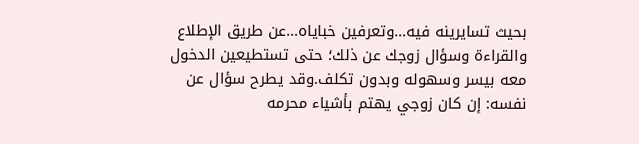بحيث تسايرينه فيه…وتعرفين خباياه…عن طريق الإطلاع والقراءة وسؤال زوجك عن ذلك؛ حتى تستطيعين الدخول معه بيسر وسهوله وبدون تكلف.وقد يطرح سؤال عن نفسه: إن كان زوجي يهتم بأشياء محرمه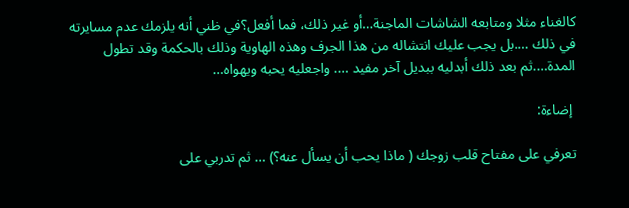كالغناء مثلا ومتابعه الشاشات الماجنة…أو غير ذلك، فما أفعل؟في ظني أنه يلزمك عدم مسايرته في ذلك ….بل يجب عليك انتشاله من هذا الجرف وهذه الهاوية وذلك بالحكمة وقد تطول المدة….ثم بعد ذلك أبدليه ببديل آخر مفيد …. واجعليه يحبه ويهواه…

 إضاءة:

تعرفي على مفتاح قلب زوجك ( ماذا يحب أن يسأل عنه؟) … ثم تدربي على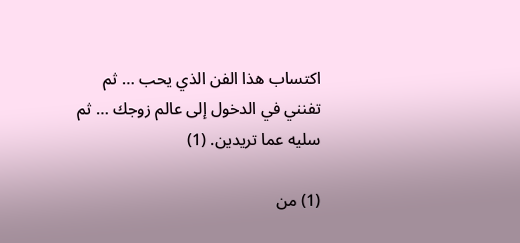اكتساب هذا الفن الذي يحب … ثم تفنني في الدخول إلى عالم زوجك … ثم سليه عما تريدين. (1)

(1) من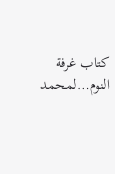كتاب غرفة النوم…لمحمد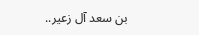بن سعد آل زعير..